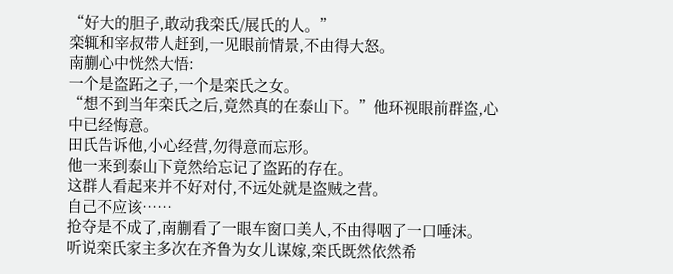“好大的胆子,敢动我栾氏/展氏的人。”
栾辄和宰叔带人赶到,一见眼前情景,不由得大怒。
南蒯心中恍然大悟:
一个是盗跖之子,一个是栾氏之女。
“想不到当年栾氏之后,竟然真的在泰山下。”他环视眼前群盗,心中已经悔意。
田氏告诉他,小心经营,勿得意而忘形。
他一来到泰山下竟然给忘记了盗跖的存在。
这群人看起来并不好对付,不远处就是盗贼之营。
自己不应该……
抢夺是不成了,南蒯看了一眼车窗口美人,不由得咽了一口唾沫。
听说栾氏家主多次在齐鲁为女儿谋嫁,栾氏既然依然希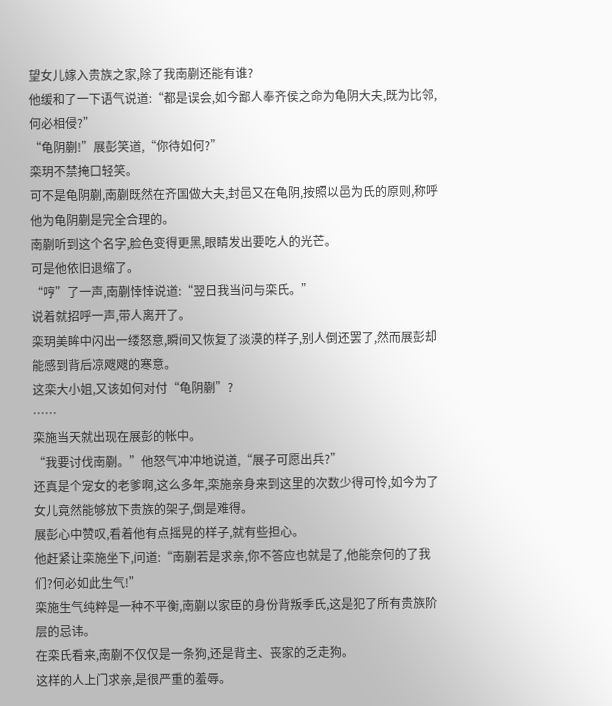望女儿嫁入贵族之家,除了我南蒯还能有谁?
他缓和了一下语气说道:“都是误会,如今鄙人奉齐侯之命为龟阴大夫,既为比邻,何必相侵?”
“龟阴蒯!”展彭笑道,“你待如何?”
栾玥不禁掩口轻笑。
可不是龟阴蒯,南蒯既然在齐国做大夫,封邑又在龟阴,按照以邑为氏的原则,称呼他为龟阴蒯是完全合理的。
南蒯听到这个名字,脸色变得更黑,眼睛发出要吃人的光芒。
可是他依旧退缩了。
“哼”了一声,南蒯悻悻说道:“翌日我当问与栾氏。”
说着就招呼一声,带人离开了。
栾玥美眸中闪出一缕怒意,瞬间又恢复了淡漠的样子,别人倒还罢了,然而展彭却能感到背后凉飕飕的寒意。
这栾大小姐,又该如何对付“龟阴蒯”?
……
栾施当天就出现在展彭的帐中。
“我要讨伐南蒯。”他怒气冲冲地说道,“展子可愿出兵?”
还真是个宠女的老爹啊,这么多年,栾施亲身来到这里的次数少得可怜,如今为了女儿竟然能够放下贵族的架子,倒是难得。
展彭心中赞叹,看着他有点摇晃的样子,就有些担心。
他赶紧让栾施坐下,问道:“南蒯若是求亲,你不答应也就是了,他能奈何的了我们?何必如此生气!”
栾施生气纯粹是一种不平衡,南蒯以家臣的身份背叛季氏,这是犯了所有贵族阶层的忌讳。
在栾氏看来,南蒯不仅仅是一条狗,还是背主、丧家的乏走狗。
这样的人上门求亲,是很严重的羞辱。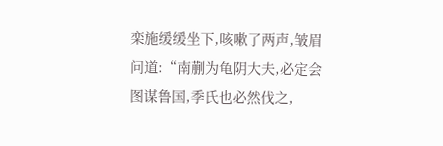栾施缓缓坐下,咳嗽了两声,皱眉问道:“南蒯为龟阴大夫,必定会图谋鲁国,季氏也必然伐之,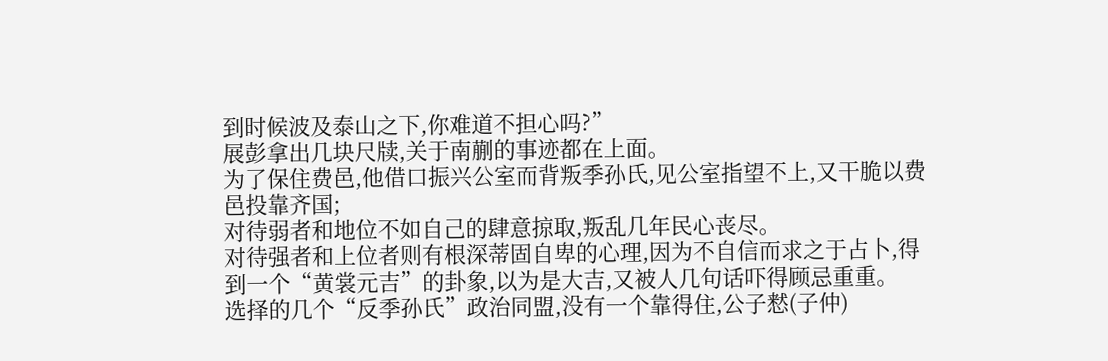到时候波及泰山之下,你难道不担心吗?”
展彭拿出几块尺牍,关于南蒯的事迹都在上面。
为了保住费邑,他借口振兴公室而背叛季孙氏,见公室指望不上,又干脆以费邑投靠齐国;
对待弱者和地位不如自己的肆意掠取,叛乱几年民心丧尽。
对待强者和上位者则有根深蒂固自卑的心理,因为不自信而求之于占卜,得到一个“黄裳元吉”的卦象,以为是大吉,又被人几句话吓得顾忌重重。
选择的几个“反季孙氏”政治同盟,没有一个靠得住,公子慭(子仲)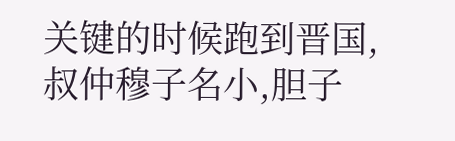关键的时候跑到晋国,叔仲穆子名小,胆子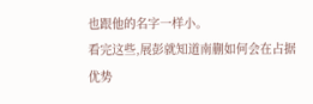也跟他的名字一样小。
看完这些,展彭就知道南蒯如何会在占据优势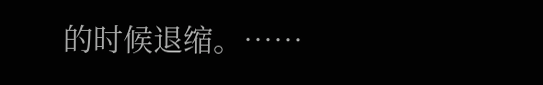的时候退缩。……